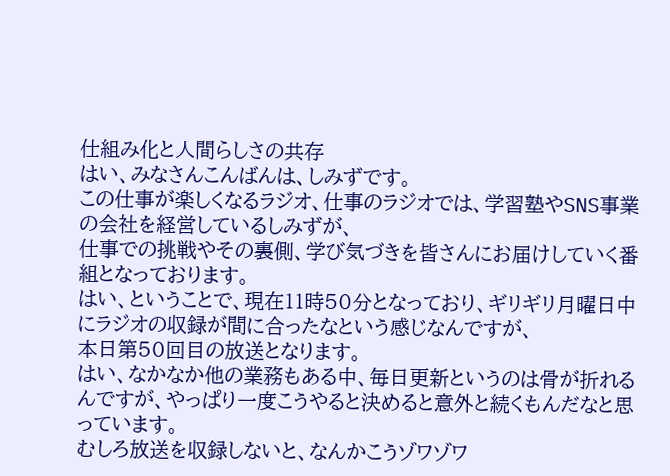仕組み化と人間らしさの共存
はい、みなさんこんばんは、しみずです。
この仕事が楽しくなるラジオ、仕事のラジオでは、学習塾やSNS事業の会社を経営しているしみずが、
仕事での挑戦やその裏側、学び気づきを皆さんにお届けしていく番組となっております。
はい、ということで、現在11時50分となっており、ギリギリ月曜日中にラジオの収録が間に合ったなという感じなんですが、
本日第50回目の放送となります。
はい、なかなか他の業務もある中、毎日更新というのは骨が折れるんですが、やっぱり一度こうやると決めると意外と続くもんだなと思っています。
むしろ放送を収録しないと、なんかこうゾワゾワ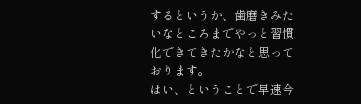するというか、歯磨きみたいなところまでやっと習慣化できてきたかなと思っております。
はい、ということで早速今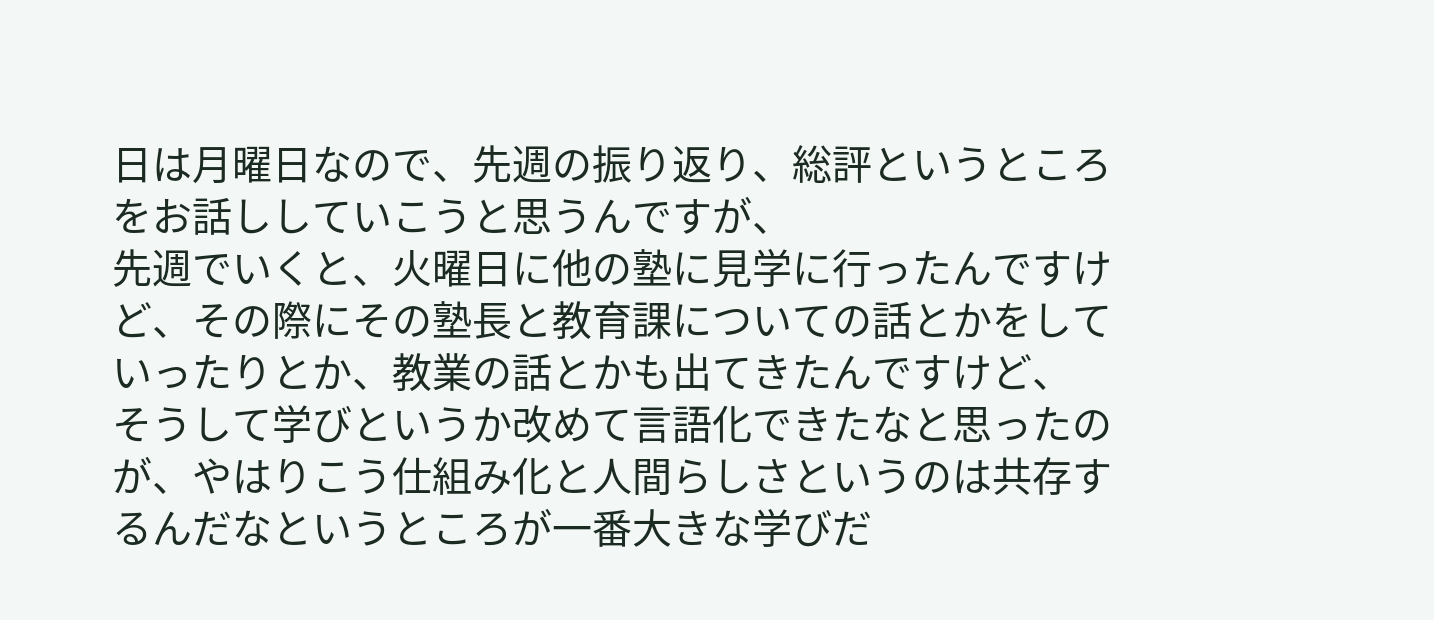日は月曜日なので、先週の振り返り、総評というところをお話ししていこうと思うんですが、
先週でいくと、火曜日に他の塾に見学に行ったんですけど、その際にその塾長と教育課についての話とかをしていったりとか、教業の話とかも出てきたんですけど、
そうして学びというか改めて言語化できたなと思ったのが、やはりこう仕組み化と人間らしさというのは共存するんだなというところが一番大きな学びだ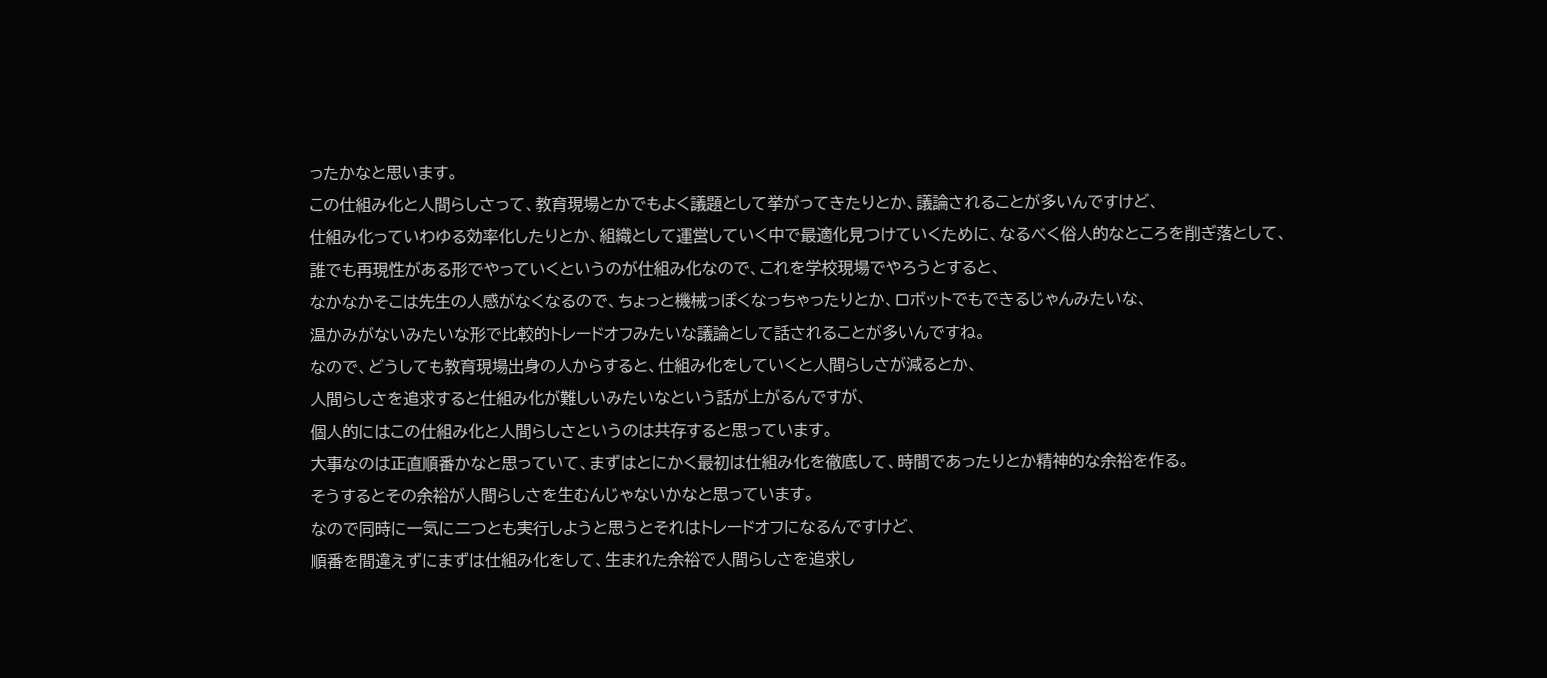ったかなと思います。
この仕組み化と人間らしさって、教育現場とかでもよく議題として挙がってきたりとか、議論されることが多いんですけど、
仕組み化っていわゆる効率化したりとか、組織として運営していく中で最適化見つけていくために、なるべく俗人的なところを削ぎ落として、
誰でも再現性がある形でやっていくというのが仕組み化なので、これを学校現場でやろうとすると、
なかなかそこは先生の人感がなくなるので、ちょっと機械っぽくなっちゃったりとか、ロボットでもできるじゃんみたいな、
温かみがないみたいな形で比較的トレードオフみたいな議論として話されることが多いんですね。
なので、どうしても教育現場出身の人からすると、仕組み化をしていくと人間らしさが減るとか、
人間らしさを追求すると仕組み化が難しいみたいなという話が上がるんですが、
個人的にはこの仕組み化と人間らしさというのは共存すると思っています。
大事なのは正直順番かなと思っていて、まずはとにかく最初は仕組み化を徹底して、時間であったりとか精神的な余裕を作る。
そうするとその余裕が人間らしさを生むんじゃないかなと思っています。
なので同時に一気に二つとも実行しようと思うとそれはトレードオフになるんですけど、
順番を間違えずにまずは仕組み化をして、生まれた余裕で人間らしさを追求し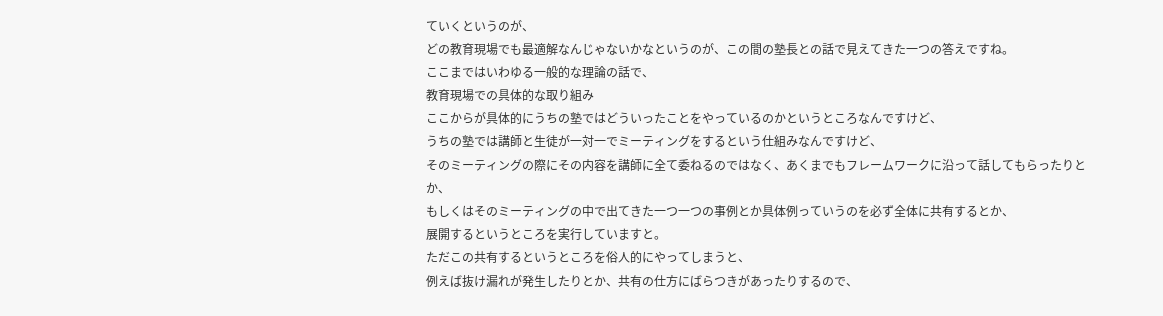ていくというのが、
どの教育現場でも最適解なんじゃないかなというのが、この間の塾長との話で見えてきた一つの答えですね。
ここまではいわゆる一般的な理論の話で、
教育現場での具体的な取り組み
ここからが具体的にうちの塾ではどういったことをやっているのかというところなんですけど、
うちの塾では講師と生徒が一対一でミーティングをするという仕組みなんですけど、
そのミーティングの際にその内容を講師に全て委ねるのではなく、あくまでもフレームワークに沿って話してもらったりとか、
もしくはそのミーティングの中で出てきた一つ一つの事例とか具体例っていうのを必ず全体に共有するとか、
展開するというところを実行していますと。
ただこの共有するというところを俗人的にやってしまうと、
例えば抜け漏れが発生したりとか、共有の仕方にばらつきがあったりするので、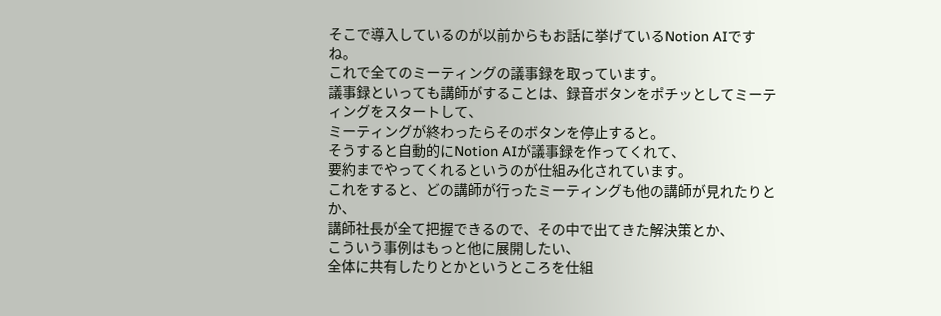そこで導入しているのが以前からもお話に挙げているNotion AIですね。
これで全てのミーティングの議事録を取っています。
議事録といっても講師がすることは、録音ボタンをポチッとしてミーティングをスタートして、
ミーティングが終わったらそのボタンを停止すると。
そうすると自動的にNotion AIが議事録を作ってくれて、
要約までやってくれるというのが仕組み化されています。
これをすると、どの講師が行ったミーティングも他の講師が見れたりとか、
講師社長が全て把握できるので、その中で出てきた解決策とか、
こういう事例はもっと他に展開したい、
全体に共有したりとかというところを仕組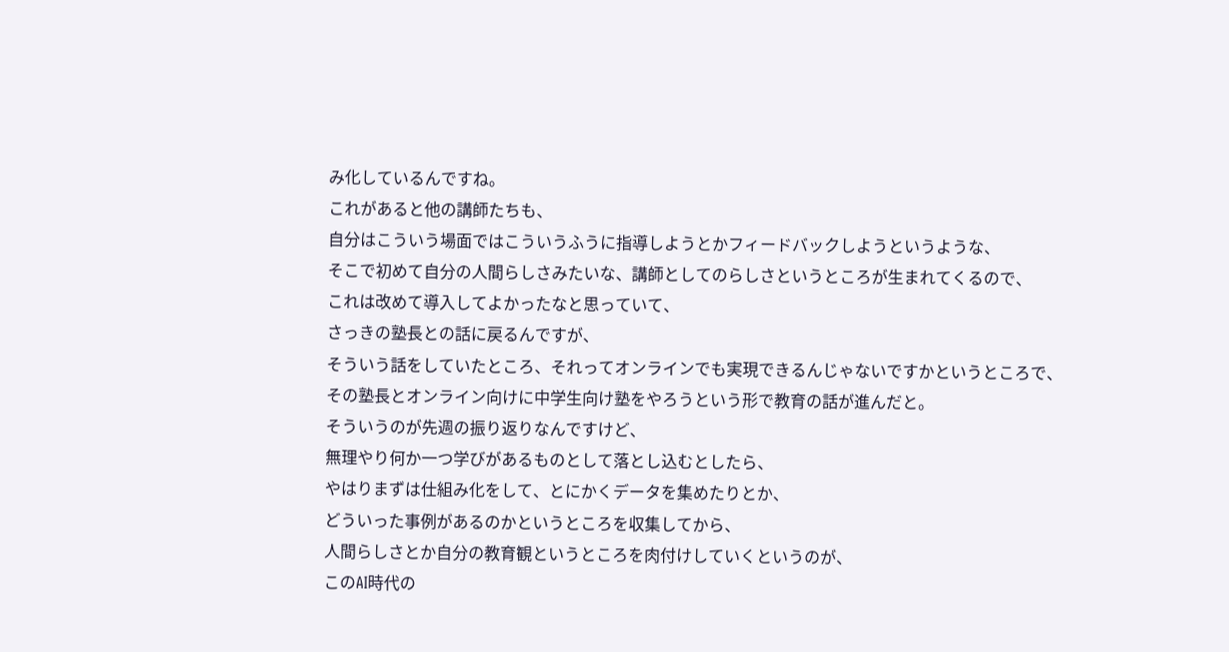み化しているんですね。
これがあると他の講師たちも、
自分はこういう場面ではこういうふうに指導しようとかフィードバックしようというような、
そこで初めて自分の人間らしさみたいな、講師としてのらしさというところが生まれてくるので、
これは改めて導入してよかったなと思っていて、
さっきの塾長との話に戻るんですが、
そういう話をしていたところ、それってオンラインでも実現できるんじゃないですかというところで、
その塾長とオンライン向けに中学生向け塾をやろうという形で教育の話が進んだと。
そういうのが先週の振り返りなんですけど、
無理やり何か一つ学びがあるものとして落とし込むとしたら、
やはりまずは仕組み化をして、とにかくデータを集めたりとか、
どういった事例があるのかというところを収集してから、
人間らしさとか自分の教育観というところを肉付けしていくというのが、
このAI時代の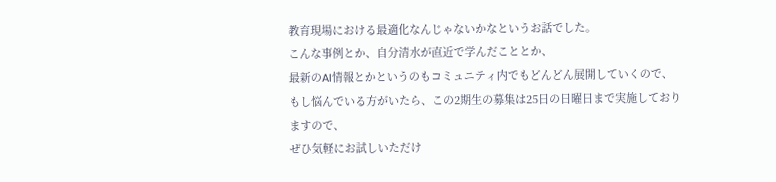教育現場における最適化なんじゃないかなというお話でした。
こんな事例とか、自分清水が直近で学んだこととか、
最新のAI情報とかというのもコミュニティ内でもどんどん展開していくので、
もし悩んでいる方がいたら、この2期生の募集は25日の日曜日まで実施しておりますので、
ぜひ気軽にお試しいただけ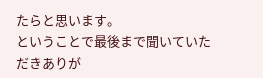たらと思います。
ということで最後まで聞いていただきありが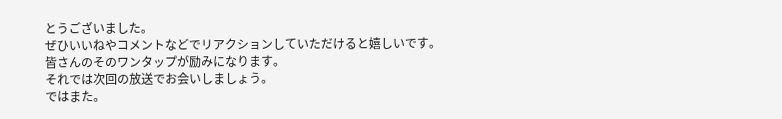とうございました。
ぜひいいねやコメントなどでリアクションしていただけると嬉しいです。
皆さんのそのワンタップが励みになります。
それでは次回の放送でお会いしましょう。
ではまた。